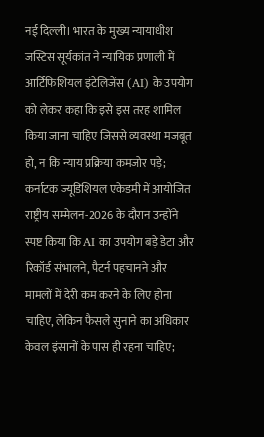नई दिल्ली। भारत के मुख्य न्यायाधीश जस्टिस सूर्यकांत ने न्यायिक प्रणाली में आर्टिफिशियल इंटेलिजेंस (AI) के उपयोग को लेकर कहा कि इसे इस तरह शामिल किया जाना चाहिए जिससे व्यवस्था मजबूत हो, न कि न्याय प्रक्रिया कमजोर पड़े; कर्नाटक ज्यूडिशियल एकेडमी में आयोजित राष्ट्रीय सम्मेलन-2026 के दौरान उन्होंने स्पष्ट किया कि AI का उपयोग बड़े डेटा और रिकॉर्ड संभालने, पैटर्न पहचानने और मामलों में देरी कम करने के लिए होना चाहिए, लेकिन फैसले सुनाने का अधिकार केवल इंसानों के पास ही रहना चाहिए;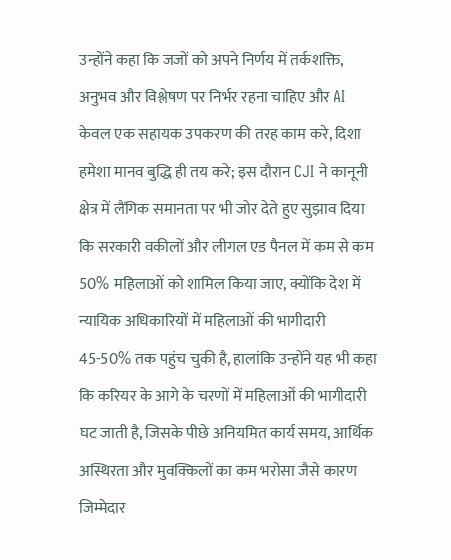उन्होंने कहा कि जजों को अपने निर्णय में तर्कशक्ति, अनुभव और विश्लेषण पर निर्भर रहना चाहिए और AI केवल एक सहायक उपकरण की तरह काम करे, दिशा हमेशा मानव बुद्धि ही तय करे; इस दौरान CJI ने कानूनी क्षेत्र में लैंगिक समानता पर भी जोर देते हुए सुझाव दिया कि सरकारी वकीलों और लीगल एड पैनल में कम से कम 50% महिलाओं को शामिल किया जाए, क्योंकि देश में न्यायिक अधिकारियों में महिलाओं की भागीदारी 45-50% तक पहुंच चुकी है, हालांकि उन्होंने यह भी कहा कि करियर के आगे के चरणों में महिलाओं की भागीदारी घट जाती है, जिसके पीछे अनियमित कार्य समय, आर्थिक अस्थिरता और मुवक्किलों का कम भरोसा जैसे कारण जिम्मेदार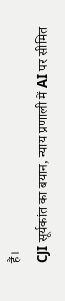हैं।
CJI सूर्यकांत का बयान, न्याय प्रणाली में AI पर सीमित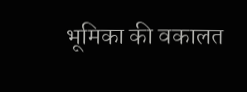भूमिका की वकालत